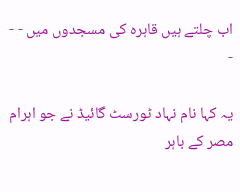اب چلتے ہیں قاہرہ کی مسجدوں میں‌ - - -

یہ کہا نام نہاد ٹورسٹ گائیڈ نے جو اہرام مصر کے باہر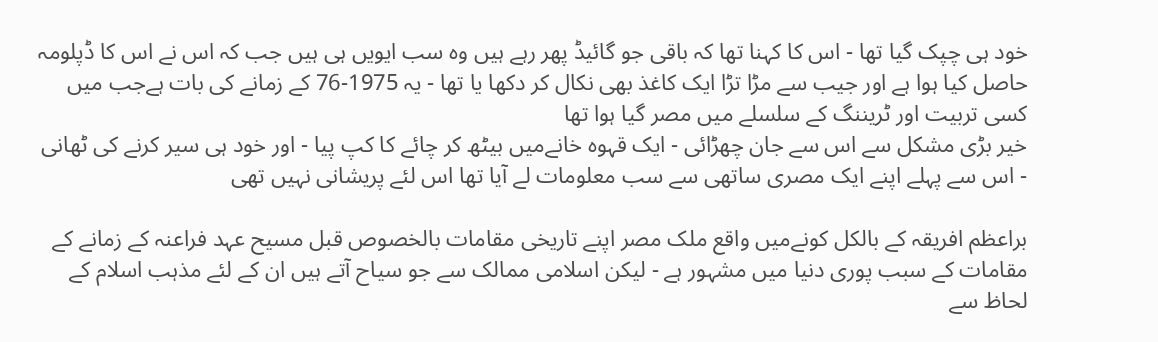خود ہی چپک گیا تھا - اس کا کہنا تھا کہ باقی جو گائیڈ پھر رہے ہیں وہ سب ایویں ہی ہیں جب کہ اس نے اس کا ڈپلومہ حاصل کیا ہوا ہے اور جیب سے مڑا تڑا ایک کاغذ بھی نکال کر دکھا یا تھا - یہ 1975-76 کے زمانے کی بات ہےجب میں کسی تربیت اور ٹریننگ کے سلسلے میں مصر گیا ہوا تھا
خیر بڑی مشکل سے اس سے جان چھڑائی - ایک قہوہ خانےمیں بیٹھ کر چائے کا کپ پیا - اور خود ہی سیر کرنے کی ٹھانی - اس سے پہلے اپنے ایک مصری ساتھی سے سب معلومات لے آیا تھا اس لئے پریشانی نہیں تھی

براعظم افریقہ کے بالکل کونےمیں واقع ملک مصر اپنے تاریخی مقامات بالخصوص قبل مسیح عہد فراعنہ کے زمانے کے مقامات کے سبب پوری دنیا میں مشہور ہے - لیکن اسلامی ممالک سے جو سیاح آتے ہیں ان کے لئے مذہب اسلام کے لحاظ سے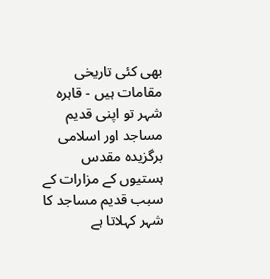بھی کئی تاریخی مقامات ہیں - قاہرہ شہر تو اپنی قدیم مساجد اور اسلامی برگزیدہ مقدس ہستیوں کے مزارات کے سبب قدیم مساجد کا شہر کہلاتا ہے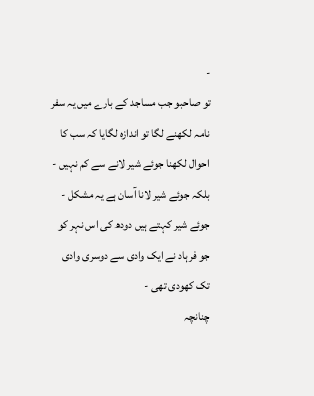-
تو صاحبو جب مساجد کے بارے میں یہ سفر نامہ لکھنے لگا تو اندازہ لگایا کہ سب کا احوال لکھنا جوئے شیر لانے سے کم نہیں - بلکہ جوئے شیر لانا آسان ہے یہ مشکل - جوئے شیر کہتے ہیں دودھ کی اس نہر کو جو فرہاد نے ایک وادی سے دوسری وادی تک کھودی تھی -
چنانچہ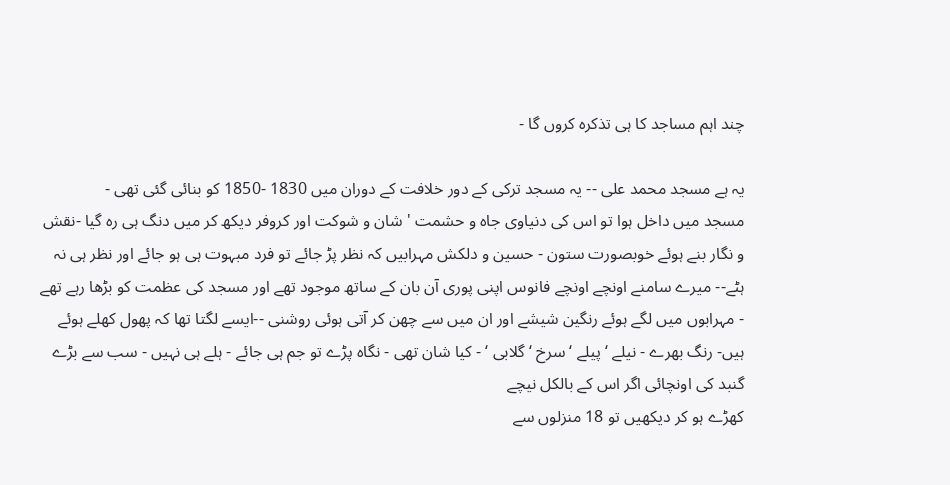چند اہم مساجد کا ہی تذکرہ کروں گا -

یہ ہے مسجد محمد علی -- یہ مسجد ترکی کے دور خلافت کے دوران میں 1830 -1850 کو بنائی گئی تھی -
مسجد میں داخل ہوا تو اس کی دنیاوی جاہ و حشمت ' شان و شوکت اور کروفر دیکھ کر میں دنگ ہی رہ گیا -نقش و نگار بنے ہوئے خوبصورت ستون - حسین و دلکش مہرابیں کہ نظر پڑ جائے تو فرد مبہوت ہی ہو جائے اور نظر ہی نہ ہٹے-- میرے سامنے اونچے اونچے فانوس اپنی پوری آن بان کے ساتھ موجود تھے اور مسجد کی عظمت کو بڑھا رہے تھے - مہرابوں میں لگے ہوئے رنگین شیشے اور ان میں سے چھن کر آتی ہوئی روشنی --ایسے لگتا تھا کہ پھول کھلے ہوئے ہیں- رنگ بھرے - نیلے ‘ پیلے ‘ سرخ ‘ گلابی ‘ - کیا شان تھی - نگاہ پڑے تو جم ہی جائے - ہلے ہی نہیں - سب سے بڑے گنبد کی اونچائی اگر اس کے بالکل نیچے
کھڑے ہو کر دیکھیں تو 18 منزلوں سے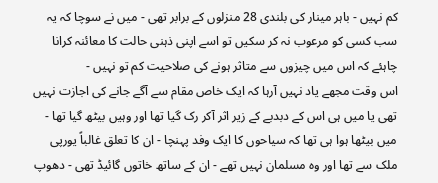کم نہیں - باہر مینار کی بلندی 28 منزلوں کے برابر تھی - میں نے سوچا کہ یہ سب کسی کو مرعوب نہ کر سکیں تو اسے اپنی ذہنی حالت کا معائنہ کرانا چاہئے کہ اس میں چیزوں سے متاثر ہونے کی صلاحیت کم تو نہیں -
اس وقت مجھے یاد نہیں آرہا کہ ایک خاص مقام سے آگے جانے کی اجازت نہیں تھی یا میں ہی اس کے دبدبے کے زیر اثر آکر رک گیا تھا اور وہیں بیٹھ گیا تھا - میں بیٹھا ہوا ہی تھا کہ سیاحوں کا ایک وفد پہنچا - ان کا تعلق غالباً یورپی ملک سے تھا اور وہ مسلمان نہیں تھے - ان کے ساتھ خاتوں گائیڈ تھی - دھوپ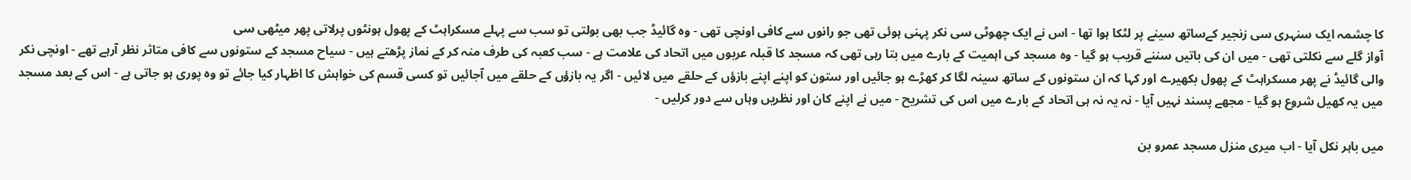کا چشمہ ایک سنہری سی زنجیر کےساتھ سینے پر لٹکا ہوا تھا - اس نے ایک چھوٹی سی نکر پہنی ہوئی تھی جو رانوں سے کافی اونچی تھی - وہ گائیڈ جب بھی بولتی تو سب سے پہلے مسکراہٹ کے پھول ہونٹوں پرلاتی پھر میٹھی سی
آواز گلے سے نکلتی تھی - میں ان کی باتیں سننے قریب ہو گیا - وہ مسجد کی اہمیت کے بارے میں بتا رہی تھی کہ مسجد کا قبلہ عربوں میں اتحاد کی علامت ہے - سب کعبہ کی طرف منہ کر کے نماز پڑھتے ہیں - سیاح مسجد کے ستونوں سے کافی متاثر نظر آرہے تھے - اونچی نکر والی گائیڈ نے پھر مسکراہٹ کے پھول بکھیرے اور کہا کہ ان ستونوں کے ساتھ سینہ لگا کر کھڑے ہو جائیں اور ستون کو اپنے اپنے بازؤں کے حلقے میں لائیں - اگر یہ بازؤں کے حلقے میں آجائیں تو کسی قسم کی خواہش کا اظہار کیا جائے تو وہ پوری ہو جاتی ہے - اس کے بعد مسجد میں یہ کھیل شروع ہو گیا - مجھے پسند نہیں آیا - نہ یہ نہ ہی اتحاد کے بارے میں اس کی تشریح - میں نے اپنے کان اور نظریں وہاں سے دور کرلیں -

میں باہر نکل آیا - اب میری منزل مسجد عمرو بن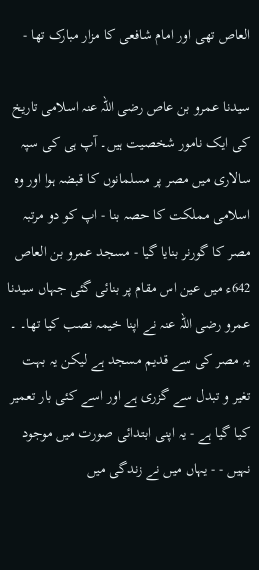العاص تھی اور امام شافعی کا مزار مبارک تھا -

سیدنا عمرو بن عاص رضی اللہ عنہ اسلامی تاریخ کی ایک نامور شخصیت ہیں۔ آپ ہی کی سپہ سالاری میں مصر پر مسلمانوں کا قبضہ ہوا اور وہ اسلامی مملکت کا حصہ بنا - اپ کو دو مرتبہ مصر کا گورنر بنایا گیا - مسجد عمرو بن العاص 642ء میں عین اس مقام پر بنائی گئی جہاں سیدنا عمرو رضی اللہ عنہ نے اپنا خیمہ نصب کیا تھا۔ ۔ یہ مصر کی سے قدیم مسجد ہے لیکن یہ بہت تغیر و تبدل سے گزری ہے اور اسے کئی بار تعمیر کیا گیا ہے - یہ اپنی ابتدائی صورت میں موجود نہیں - - یہاں میں نے زندگی میں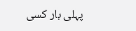پہلی بار کسی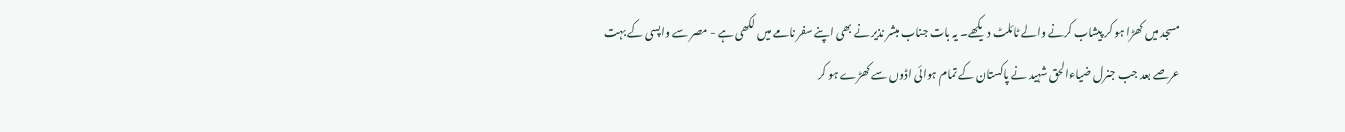مسجد میں کھڑا ہو کر پیشاب کرنے والے ٹائلٹ دیکھے۔ یہ بات جناب مبشر نذیر نے بھی اپنے سفر نامے میں لکھی ہے - مصر سے واپسی کے بہت عرصے بعد جب جنرل ضیاءالحق شہید نے پاکستان کے تمام ہوائی اڈوں سے کھڑے ہو کر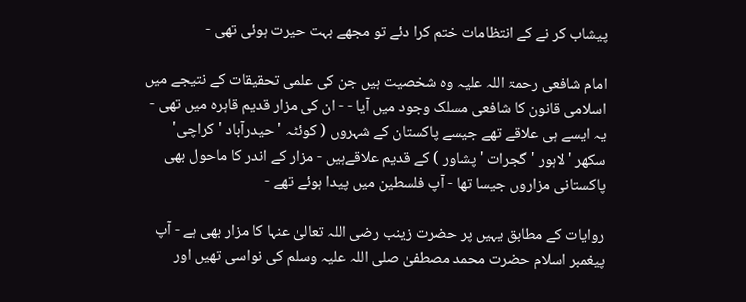پیشاب کر نے کے انتظامات ختم کرا دئے تو مجھے بہت حیرت ہوئی تھی -

امام شافعی رحمۃ اللہ علیہ وہ شخصیت ہیں جن کی علمی تحقیقات کے نتیجے میں اسلامی قانون کا شافعی مسلک وجود میں آیا - - ان کی مزار قدیم قاہرہ میں تھی - یہ ایسے ہی علاقے تھے جیسے پاکستان کے شہروں ( کوئٹہ ' حیدرآباد ' کراچی' سکھر 'لاہور 'گجرات 'پشاور ) کے قدیم علاقےہیں - مزار کے اندر کا ماحول بھی پاکستانی مزاروں جیسا تھا - آپ فلسطین میں پیدا ہوئے تھے -

روایات کے مطابق یہیں پر حضرت زینب رضی اللہ تعالیٰ عنہا کا مزار بھی ہے - آپ پیغمبر اسلام حضرت محمد مصطفیٰ صلی اللہ علیہ وسلم کی نواسی تھیں اور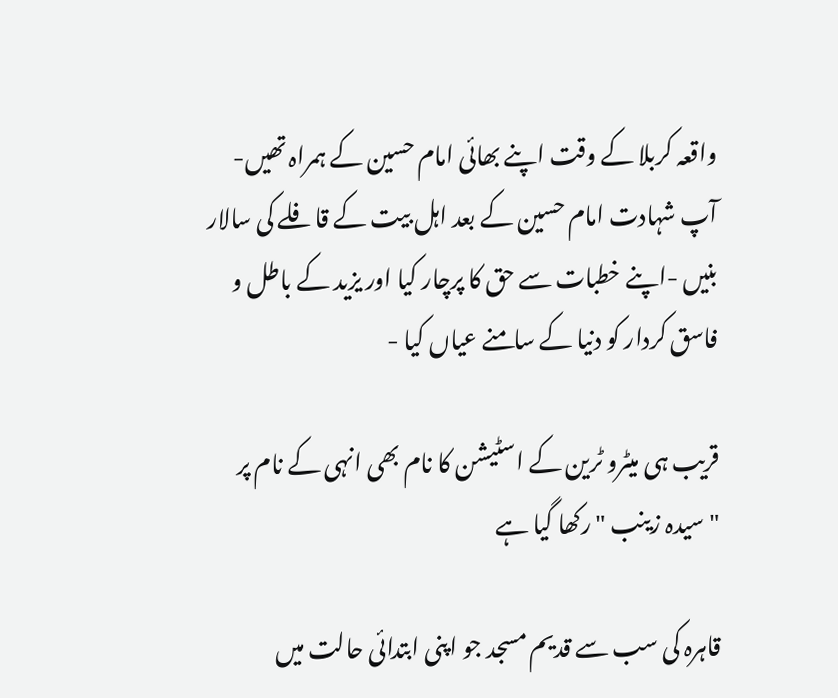واقعہ کربلا کے وقت اپنے بھائی امام حسین کے ہمراہ تھیں‌- آپ شہادت امام حسین کے بعد اہل بیت کے قافلے کی سالار بنیں -اپنے خطبات سے حق کا پرچار کیا اور یزید کے باطل و فاسق کردار کو دنیا کے سامنے عیاں کیا -

قریب ہی میٹرو ٹرین کے اسٹیشن کا نام بھی انہی کے نام پر "سیدہ زینب " رکھا گیا ہے

قاہرہ کی سب سے قدیم مسجد جو اپنی ابتدائی حالت میں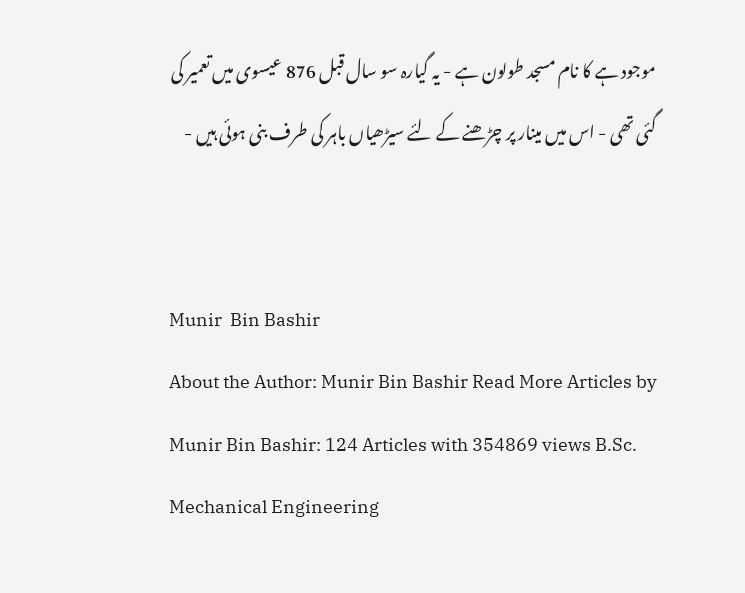موجود ہے کا نام مسجد طولون ہے - یہ گیارہ سو سال قبل 876 عیسوی میں تعمیر کی گئی تھی - اس میں مینار پر چڑھنے کے لئے سیڑھیاں باہر کی طرف بنی ہوئی ہیں -


Munir  Bin Bashir
About the Author: Munir Bin Bashir Read More Articles by Munir Bin Bashir: 124 Articles with 354869 views B.Sc. Mechanical Engineering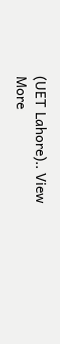(UET Lahore).. View More